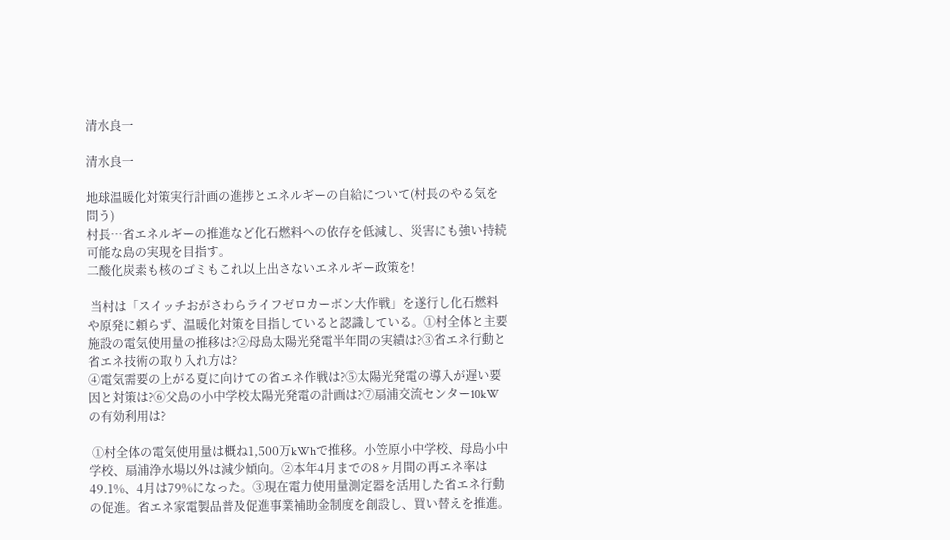清水良一

清水良一

地球温暖化対策実行計画の進捗とエネルギーの自給について(村長のやる気を問う)
村長…省エネルギーの推進など化石燃料への依存を低減し、災害にも強い持続可能な島の実現を目指す。
二酸化炭素も核のゴミもこれ以上出さないエネルギー政策を!

 当村は「スイッチおがさわらライフゼロカーボン大作戦」を遂行し化石燃料や原発に頼らず、温暖化対策を目指していると認識している。①村全体と主要施設の電気使用量の推移は?②母島太陽光発電半年間の実績は?③省エネ行動と省エネ技術の取り入れ方は?
④電気需要の上がる夏に向けての省エネ作戦は?⑤太陽光発電の導入が遅い要因と対策は?⑥父島の小中学校太陽光発電の計画は?⑦扇浦交流センター10kW の有効利用は?

 ①村全体の電気使用量は概ね1,500万kWhで推移。小笠原小中学校、母島小中学校、扇浦浄水場以外は減少傾向。②本年4月までの8ヶ月間の再エネ率は49.1%、4月は79%になった。③現在電力使用量測定器を活用した省エネ行動の促進。省エネ家電製品普及促進事業補助金制度を創設し、買い替えを推進。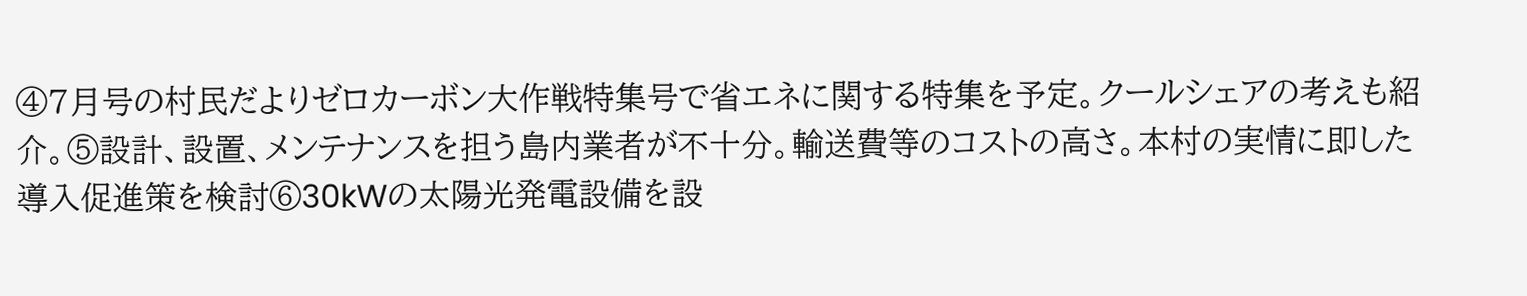④7月号の村民だよりゼロカーボン大作戦特集号で省エネに関する特集を予定。クールシェアの考えも紹介。⑤設計、設置、メンテナンスを担う島内業者が不十分。輸送費等のコストの高さ。本村の実情に即した導入促進策を検討⑥30kWの太陽光発電設備を設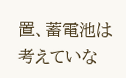置、蓄電池は考えていな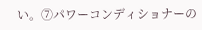い。⑦パワーコンディショナーの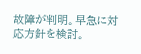故障が判明。早急に対応方針を検討。